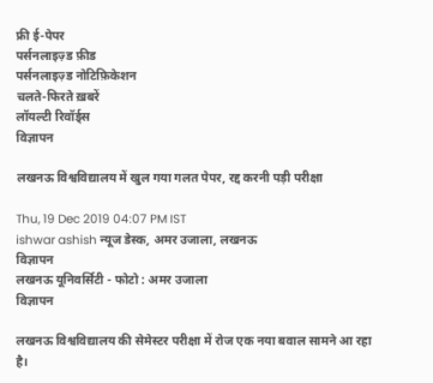फ्री ई-पेपर
पर्सनलाइज़्ड फ़ीड
पर्सनलाइज़्ड नोटिफ़िकेशन
चलते-फिरते ख़बरें
लॉयल्टी रिवॉर्ड्स
विज्ञापन

लखनऊ विश्वविद्यालय में खुल गया गलत पेपर, रद्द करनी पड़ी परीक्षा

Thu, 19 Dec 2019 04:07 PM IST
ishwar ashish न्यूज डेस्क, अमर उजाला, लखनऊ
विज्ञापन
लखनऊ यूनिवर्सिटी - फोटो : अमर उजाला
विज्ञापन

लखनऊ विश्वविद्यालय की सेमेस्टर परीक्षा में रोज एक नया बवाल सामने आ रहा है।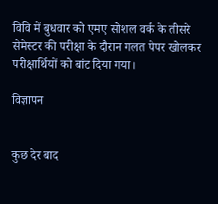विवि में बुधवार को एमए सोशल वर्क के तीसरे सेमेस्टर की परीक्षा के दौरान गलत पेपर खोलकर परीक्षार्थियों को बांट दिया गया।

विज्ञापन


कुछ देर बाद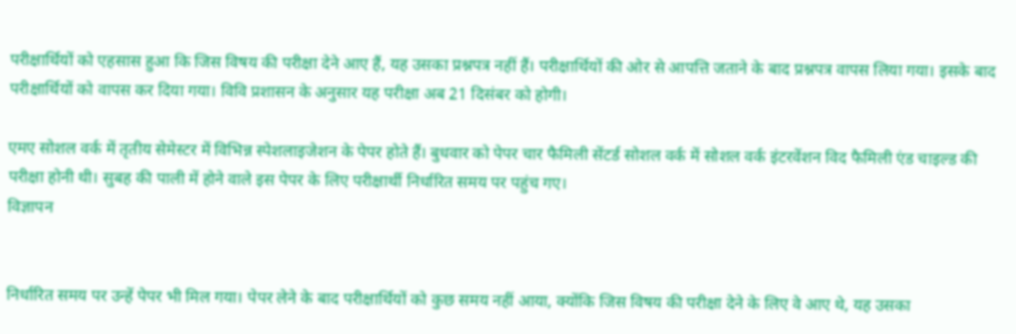परीक्षार्थियों को एहसास हुआ कि जिस विषय की परीक्षा देने आए हैं, यह उसका प्रश्नपत्र नहीं हैं। परीक्षार्थियों की ओर से आपत्ति जताने के बाद प्रश्नपत्र वापस लिया गया। इसके बाद परीक्षार्थियों को वापस कर दिया गया। विवि प्रशासन के अनुसार यह परीक्षा अब 21 दिसंबर को होगी।

एमए सोशल वर्क में तृतीय सेमेस्टर में विभिन्न स्पेशलाइजेशन के पेपर होते हैं। बुधवार को पेपर चार फैमिली सेंटर्ड सोशल वर्क में सोशल वर्क इंटरवेंशन विद फैमिली एंड चाइल्ड की परीक्षा होनी थी। सुबह की पाली में होने वाले इस पेपर के लिए परीक्षार्थी निर्धारित समय पर पहुंच गए।
विज्ञापन


निर्धारित समय पर उन्हें पेपर भी मिल गया। पेपर लेने के बाद परीक्षार्थियों को कुछ समय नहीं आया, क्योंकि जिस विषय की परीक्षा देने के लिए वे आए थे, यह उसका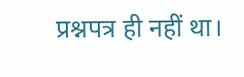प्रश्नपत्र ही नहीं था।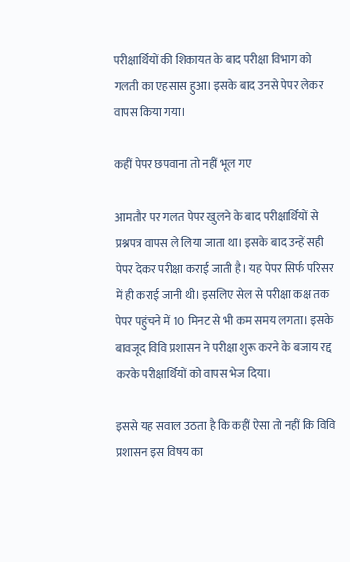परीक्षार्थियों की शिकायत के बाद परीक्षा विभाग को गलती का एहसास हुआ। इसके बाद उनसे पेपर लेकर वापस किया गया।

कहीं पेपर छपवाना तो नहीं भूल गए

आमतौर पर गलत पेपर खुलने के बाद परीक्षार्थियों से प्रश्नपत्र वापस ले लिया जाता था। इसके बाद उन्हें सही पेपर देकर परीक्षा कराई जाती है। यह पेपर सिर्फ परिसर में ही कराई जानी थी। इसलिए सेल से परीक्षा कक्ष तक पेपर पहुंचने में 10 मिनट से भी कम समय लगता। इसके बावजूद विवि प्रशासन ने परीक्षा शुरू करने के बजाय रद्द करके परीक्षार्थियों को वापस भेज दिया।

इससे यह सवाल उठता है कि कहीं ऐसा तो नहीं कि विवि प्रशासन इस विषय का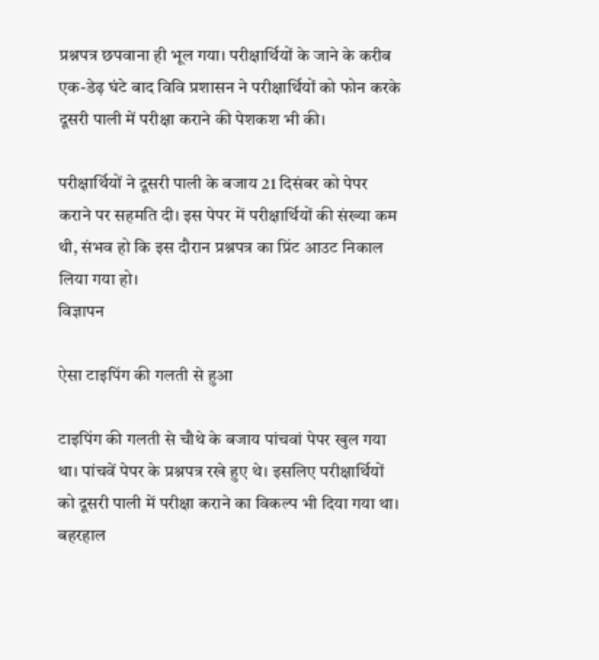प्रश्नपत्र छपवाना ही भूल गया। परीक्षार्थियों के जाने के करीब एक-डेढ़ घंटे बाद विवि प्रशासन ने परीक्षार्थियों को फोन करके दूसरी पाली में परीक्षा कराने की पेशकश भी की।

परीक्षार्थियों ने दूसरी पाली के बजाय 21 दिसंबर को पेपर कराने पर सहमति दी। इस पेपर में परीक्षार्थियों की संख्या कम थी, संभव हो कि इस दौरान प्रश्नपत्र का प्रिंट आउट निकाल लिया गया हो।
विज्ञापन

ऐसा टाइपिंग की गलती से हुआ

टाइपिंग की गलती से चौथे के बजाय पांचवां पेपर खुल गया था। पांचवें पेपर के प्रश्नपत्र रखे हुए थे। इसलिए परीक्षार्थियों को दूसरी पाली में परीक्षा कराने का विकल्प भी दिया गया था। बहरहाल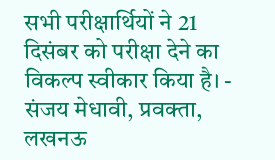सभी परीक्षार्थियों ने 21 दिसंबर को परीक्षा देने का विकल्प स्वीकार किया है। - संजय मेधावी, प्रवक्ता, लखनऊ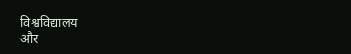विश्वविद्यालय
और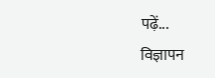पढ़ें...
विज्ञापन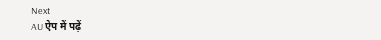Next
AU ऐप में पढ़ें